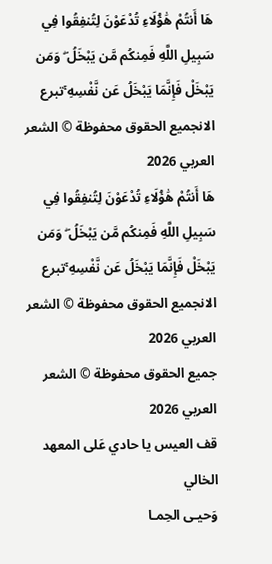هَا أَنتُمْ هَٰؤُلَاءِ تُدْعَوْنَ لِتُنفِقُوا فِي سَبِيلِ اللَّهِ فَمِنكُم مَّن يَبْخَلُ ۖ وَمَن يَبْخَلْ فَإِنَّمَا يَبْخَلُ عَن نَّفْسِهِ ۚتبرع الانجميع الحقوق محفوظة © الشعر العربي 2026
هَا أَنتُمْ هَٰؤُلَاءِ تُدْعَوْنَ لِتُنفِقُوا فِي سَبِيلِ اللَّهِ فَمِنكُم مَّن يَبْخَلُ ۖ وَمَن يَبْخَلْ فَإِنَّمَا يَبْخَلُ عَن نَّفْسِهِ ۚتبرع الانجميع الحقوق محفوظة © الشعر العربي 2026
جميع الحقوق محفوظة © الشعر العربي 2026
قف العيس يا حادي عَلى المعهد الخالي
وَحيـى الحِمـا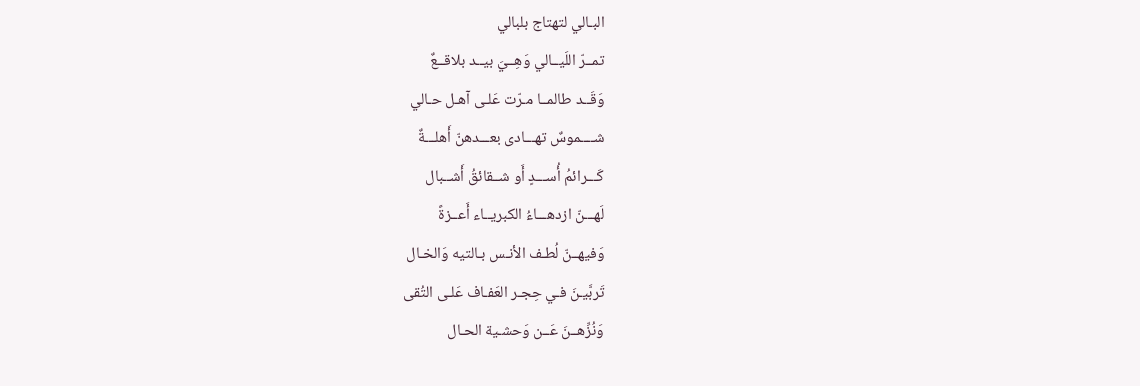البـالي لتهتاج بلبالي
تمــرّ اللَيــالي وَهِــيَ بيــد بلاقــعٌ
وَقَــد طالمــا مـرّت عَلـى آهـل حـالي
شــــموسٌ تهـــادى بعـــدهنّ أَهلـــةٌ
كَـــرائمُ أُســـدٍ أَو شــقائقُ أَشــبال
لَهـــنّ ازدهـــاءُ الكبريــاء أَعــزةً
وَفيهــنّ لُطـف الأنـس بـالتيه وَالخـال
تَربَّيـنَ فـي حِجـر العَفـاف عَلـى التُقى
وَنُزِّهــنَ عَــن وَحشـية الحـال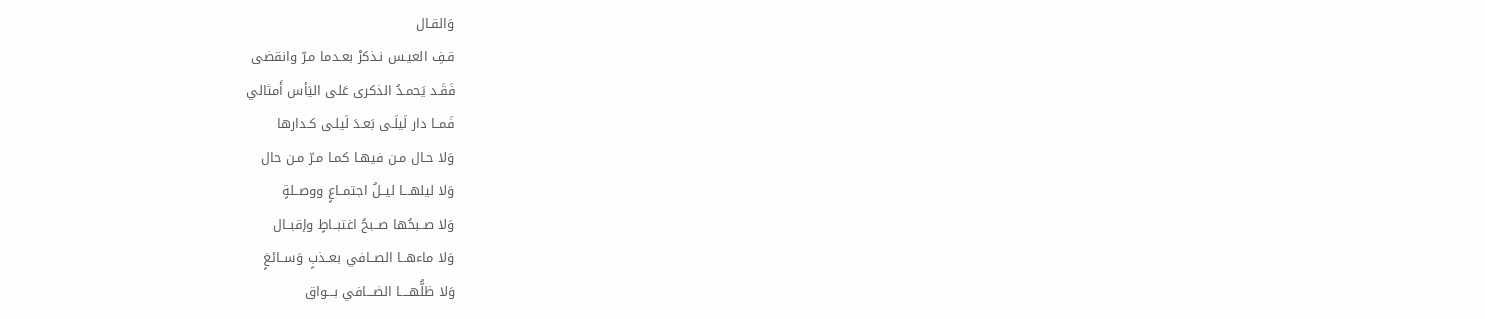وَالقـال
قـفِ العيـس نـذكرْ بعـدما مـرّ وانقضى
فَقَـد يَحمـدُ الذكرى عَلى اليَأس أَمثالي
فَمــا دار لَيلَـى بَعـدَ لَيلـى كـدارها
وَلا حـال مـن فيهـا كمـا مـرّ مـن حال
وَلا ليلهـــا ليــلُ اجتمــاعٍ ووصــلةٍ
وَلا صــبحُها صــبحُ اغتبــاطٍ وإقبــال
وَلا ماءهــا الصــافي بعــذبٍ وَســائغٍ
وَلا ظلُّهــــا الضـــافي بـــواق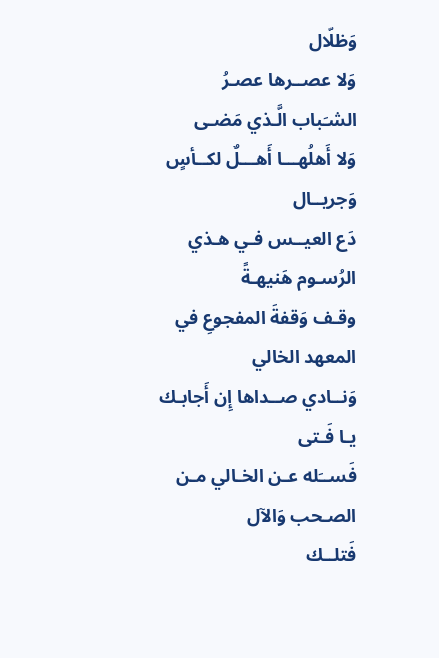وَظلّال
وَلا عصــرها عصـرُ الشـَباب الَّـذي مَضـى
وَلا أَهلُهـــا أَهـــلٌ لكــأسٍ وَجريــال
دَع العيــس فـي هـذي الرُسـوم هَنيهـةً
وقـف وَقفةَ المفجوعِ في المعهد الخالي
وَنــادي صــداها إِن أَجابـك يـا فَـتى
فَســَله عـن الخـالي مـن الصـحب وَالآل
فَتلــك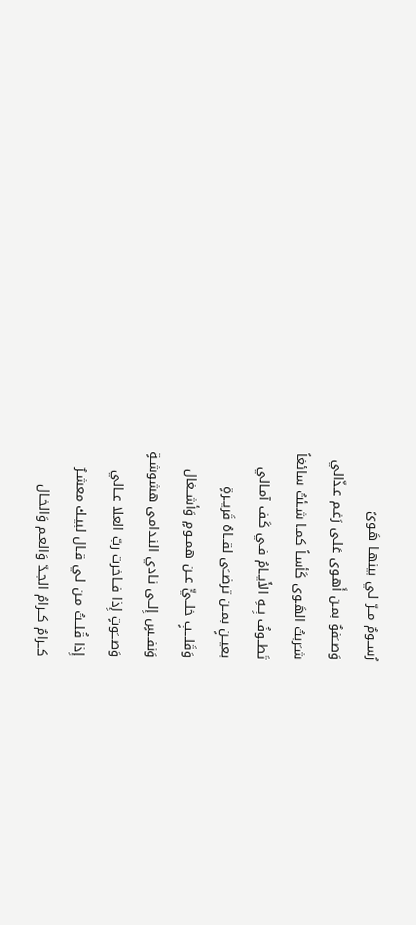رُســومٌ مــرّ لـي بينهـا هَـوىً
وَصــَفوٌ بمـن أَهـوى عَلـى رَغـم عـذّالي
شـَربتُ الهَـوى كَأسـاً كمـا شـئتُ سائغاً
تَطــوفُ بِــهِ الأَيــامُ فـي كَـف آمـالي
بعيــنٍ بمــن ترضــَى لقــاهُ قَريــرةٍ
وَقَلـــبٍ خلــيٍّ عــن همــومٍ وَأشــغال
وَنفــسٍ إِلــى نـادي النـدامى هشوشـةٍ
وَصـــَوتٍ إِذا فــاخرت ربّ العلا عــالي
إِذا قُلــتُ مـن لـي قـال لبيـك معشـرٌ
كــرامٌ كــرامُ الجـدّ وَالعـم وَالخـال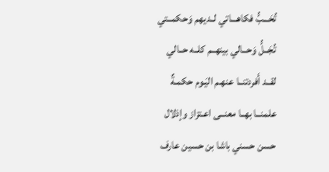تُحَـــبُّ فكاهـــاتي لــديهم وَحكمــتي
تُجَــلُّ وَحــالي بينهــم كلــه حــالي
لقــد أَفردتنــا عنهـم اليَـوم حكمـةٌ
علمنــا بهــا معنــى اعـتزاز وإذلال
حسن حسني باشا بن حسين عارف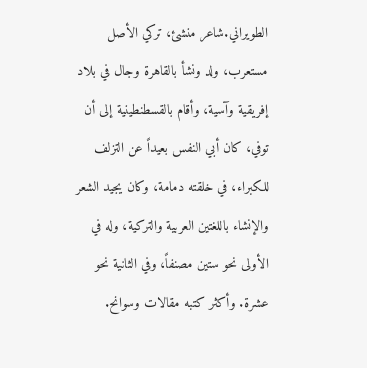الطويراني.شاعر منشئ، تركي الأصل مستعرب، ولد ونشأ بالقاهرة وجال في بلاد إفريقية وآسية، وأقام بالقسطنطينية إلى أن توفي، كان أبي النفس بعيداً عن التزلف للكبراء، في خلقته دمامة، وكان يجيد الشعر والإنشاء باللغتين العربية والتركية، وله في الأولى نحو ستين مصنفاً، وفي الثانية نحو عشرة. وأكثر كتبه مقالات وسوانح.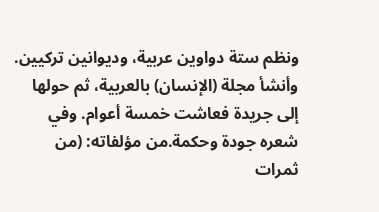ونظم ستة دواوين عربية، وديوانين تركيين. وأنشأ مجلة (الإنسان) بالعربية، ثم حولها إلى جريدة فعاشت خمسة أعوام. وفي شعره جودة وحكمة.من مؤلفاته: (من ثمرات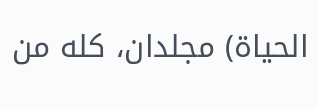الحياة) مجلدان، كله من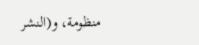منظومة، و(النشر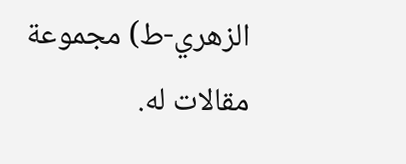الزهري-ط) مجموعة مقالات له.